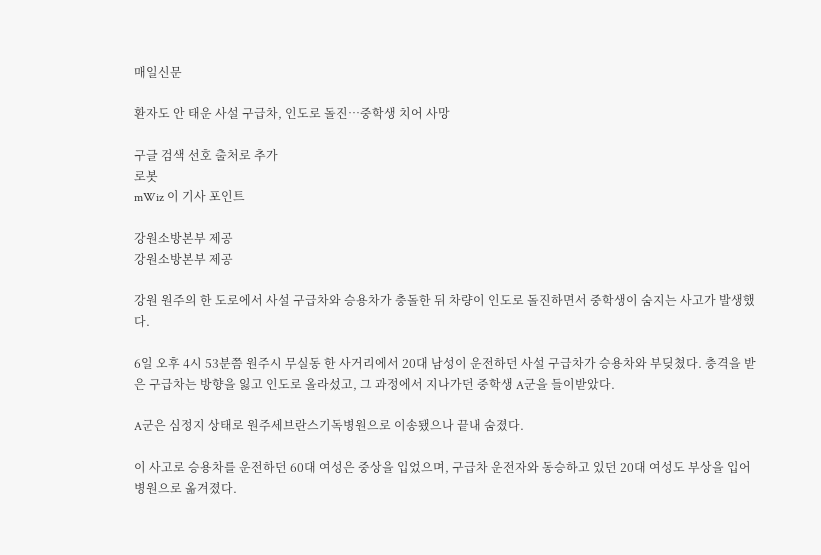매일신문

환자도 안 태운 사설 구급차, 인도로 돌진…중학생 치어 사망

구글 검색 선호 출처로 추가
로봇
mWiz 이 기사 포인트

강원소방본부 제공
강원소방본부 제공

강원 원주의 한 도로에서 사설 구급차와 승용차가 충돌한 뒤 차량이 인도로 돌진하면서 중학생이 숨지는 사고가 발생했다.

6일 오후 4시 53분쯤 원주시 무실동 한 사거리에서 20대 남성이 운전하던 사설 구급차가 승용차와 부딪쳤다. 충격을 받은 구급차는 방향을 잃고 인도로 올라섰고, 그 과정에서 지나가던 중학생 A군을 들이받았다.

A군은 심정지 상태로 원주세브란스기독병원으로 이송됐으나 끝내 숨졌다.

이 사고로 승용차를 운전하던 60대 여성은 중상을 입었으며, 구급차 운전자와 동승하고 있던 20대 여성도 부상을 입어 병원으로 옮겨졌다.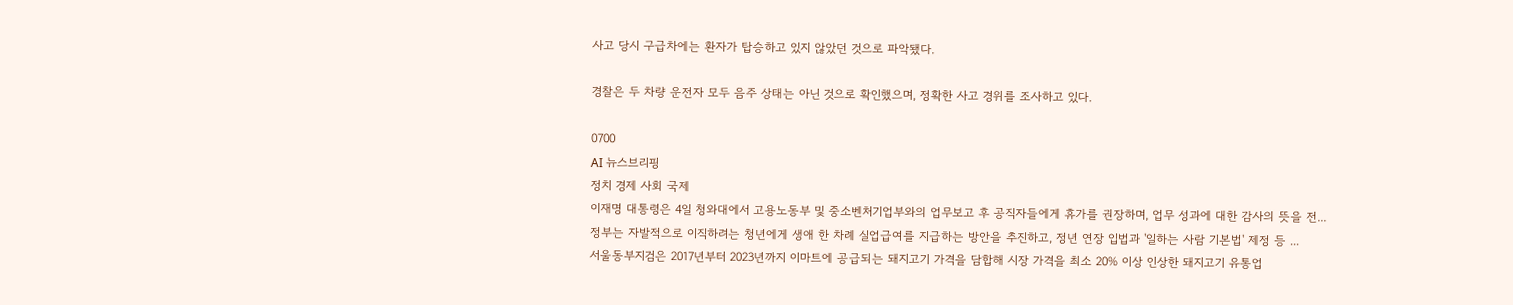사고 당시 구급차에는 환자가 탑승하고 있지 않았던 것으로 파악됐다.

경찰은 두 차량 운전자 모두 음주 상태는 아닌 것으로 확인했으며, 정확한 사고 경위를 조사하고 있다.

0700
AI 뉴스브리핑
정치 경제 사회 국제
이재명 대통령은 4일 청와대에서 고용노동부 및 중소벤처기업부와의 업무보고 후 공직자들에게 휴가를 권장하며, 업무 성과에 대한 감사의 뜻을 전...
정부는 자발적으로 이직하려는 청년에게 생애 한 차례 실업급여를 지급하는 방안을 추진하고, 정년 연장 입법과 '일하는 사람 기본법' 제정 등 ...
서울동부지검은 2017년부터 2023년까지 이마트에 공급되는 돼지고기 가격을 담합해 시장 가격을 최소 20% 이상 인상한 돼지고기 유통업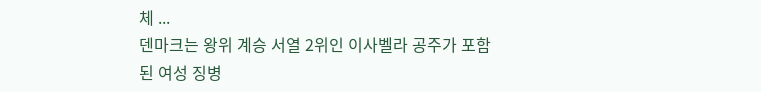체 ...
덴마크는 왕위 계승 서열 2위인 이사벨라 공주가 포함된 여성 징병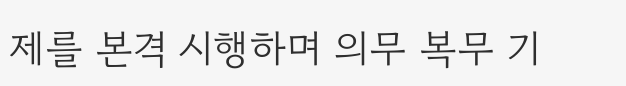제를 본격 시행하며 의무 복무 기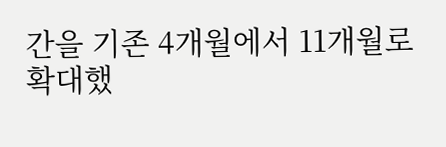간을 기존 4개월에서 11개월로 확대했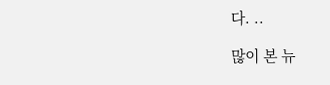다. ..

많이 본 뉴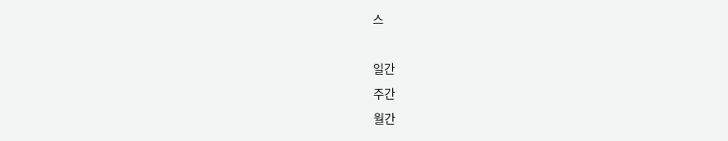스

일간
주간
월간